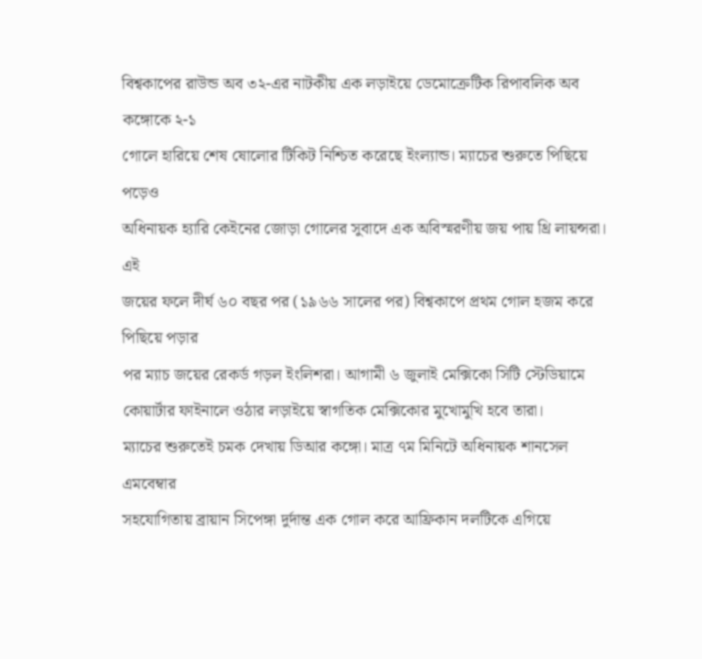বিশ্বকাপের রাউন্ড অব ৩২-এর নাটকীয় এক লড়াইয়ে ডেমোক্রেটিক রিপাবলিক অব কঙ্গোকে ২-১
গোলে হারিয়ে শেষ ষোলোর টিকিট নিশ্চিত করেছে ইংল্যান্ড। ম্যাচের শুরুতে পিছিয়ে পড়েও
অধিনায়ক হ্যারি কেইনের জোড়া গোলের সুবাদে এক অবিস্মরণীয় জয় পায় থ্রি লায়ন্সরা। এই
জয়ের ফলে দীর্ঘ ৬০ বছর পর (১৯৬৬ সালের পর) বিশ্বকাপে প্রথম গোল হজম করে পিছিয়ে পড়ার
পর ম্যাচ জয়ের রেকর্ড গড়ল ইংলিশরা। আগামী ৬ জুলাই মেক্সিকো সিটি স্টেডিয়ামে
কোয়ার্টার ফাইনালে ওঠার লড়াইয়ে স্বাগতিক মেক্সিকোর মুখোমুখি হবে তারা।
ম্যাচের শুরুতেই চমক দেখায় ডিআর কঙ্গো। মাত্র ৭ম মিনিটে অধিনায়ক শানসেল এমবেম্বার
সহযোগিতায় ব্রায়ান সিপেঙ্গা দুর্দান্ত এক গোল করে আফ্রিকান দলটিকে এগিয়ে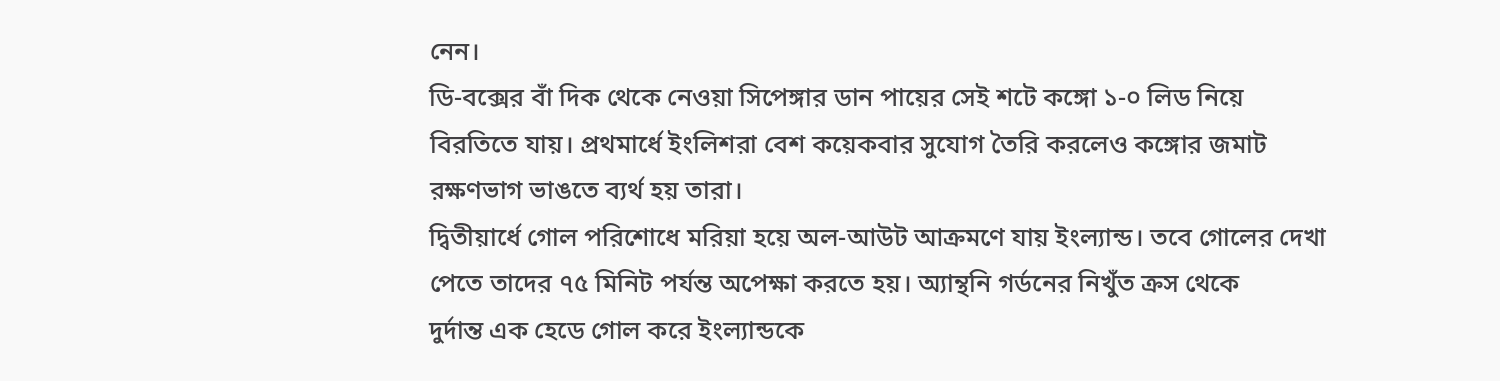নেন।
ডি-বক্সের বাঁ দিক থেকে নেওয়া সিপেঙ্গার ডান পায়ের সেই শটে কঙ্গো ১-০ লিড নিয়ে
বিরতিতে যায়। প্রথমার্ধে ইংলিশরা বেশ কয়েকবার সুযোগ তৈরি করলেও কঙ্গোর জমাট
রক্ষণভাগ ভাঙতে ব্যর্থ হয় তারা।
দ্বিতীয়ার্ধে গোল পরিশোধে মরিয়া হয়ে অল-আউট আক্রমণে যায় ইংল্যান্ড। তবে গোলের দেখা
পেতে তাদের ৭৫ মিনিট পর্যন্ত অপেক্ষা করতে হয়। অ্যান্থনি গর্ডনের নিখুঁত ক্রস থেকে
দুর্দান্ত এক হেডে গোল করে ইংল্যান্ডকে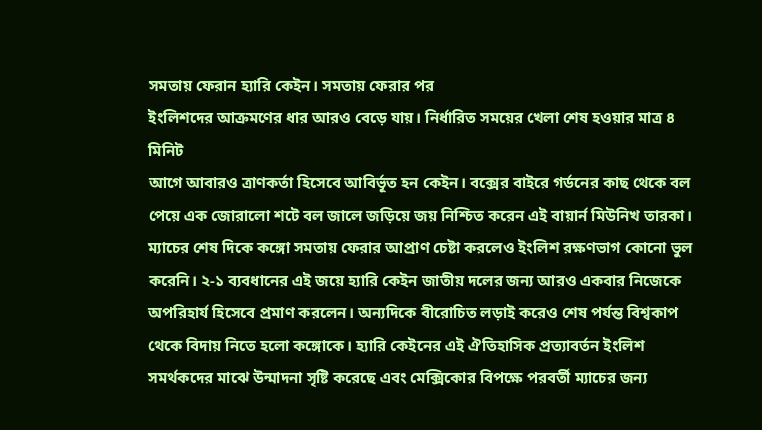সমতায় ফেরান হ্যারি কেইন। সমতায় ফেরার পর
ইংলিশদের আক্রমণের ধার আরও বেড়ে যায়। নির্ধারিত সময়ের খেলা শেষ হওয়ার মাত্র ৪ মিনিট
আগে আবারও ত্রাণকর্তা হিসেবে আবির্ভূত হন কেইন। বক্সের বাইরে গর্ডনের কাছ থেকে বল
পেয়ে এক জোরালো শটে বল জালে জড়িয়ে জয় নিশ্চিত করেন এই বায়ার্ন মিউনিখ তারকা।
ম্যাচের শেষ দিকে কঙ্গো সমতায় ফেরার আপ্রাণ চেষ্টা করলেও ইংলিশ রক্ষণভাগ কোনো ভুল
করেনি। ২-১ ব্যবধানের এই জয়ে হ্যারি কেইন জাতীয় দলের জন্য আরও একবার নিজেকে
অপরিহার্য হিসেবে প্রমাণ করলেন। অন্যদিকে বীরোচিত লড়াই করেও শেষ পর্যন্ত বিশ্বকাপ
থেকে বিদায় নিতে হলো কঙ্গোকে। হ্যারি কেইনের এই ঐতিহাসিক প্রত্যাবর্তন ইংলিশ
সমর্থকদের মাঝে উন্মাদনা সৃষ্টি করেছে এবং মেক্সিকোর বিপক্ষে পরবর্তী ম্যাচের জন্য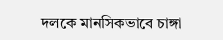দলকে মানসিকভাবে চাঙ্গা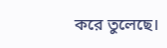করে তুলেছে।